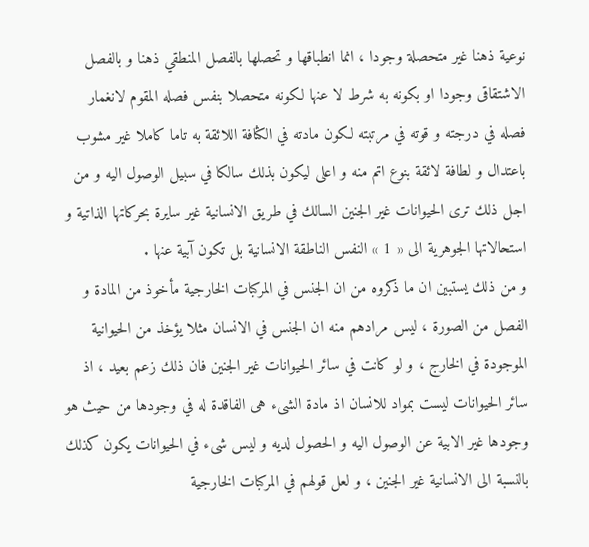نوعية ذهنا غير متحصلة وجودا ، انما انطباقها و تحصلها بالفصل المنطقي ذهنا و بالفصل الاشتقاقى وجودا او بكونه به شرط لا عنها لكونه متحصلا بنفس فصله المقوم لانغمار فصله في درجته و قوته في مرتبته لكون مادته في الكثافة اللائقة به تاما كاملا غير مشوب باعتدال و لطافة لائقة بنوع اتم منه و اعلى ليكون بذلك سالكا في سبيل الوصول اليه و من اجل ذلك ترى الحيوانات غير الجنين السالك في طريق الانسانية غير سايرة بحركاتها الذاتية و استحالاتها الجوهرية الى « 1 » النفس الناطقة الانسانية بل تكون آبية عنها .
و من ذلك يستبين ان ما ذكروه من ان الجنس في المركبات الخارجية مأخوذ من المادة و الفصل من الصورة ، ليس مرادهم منه ان الجنس في الانسان مثلا يؤخذ من الحيوانية الموجودة في الخارج ، و لو كانت في سائر الحيوانات غير الجنين فان ذلك زعم بعيد ، اذ سائر الحيوانات ليست بمواد للانسان اذ مادة الشىء هى الفاقدة له في وجودها من حيث هو وجودها غير الابية عن الوصول اليه و الحصول لديه و ليس شىء في الحيوانات يكون كذلك بالنسبة الى الانسانية غير الجنين ، و لعل قولهم في المركبات الخارجية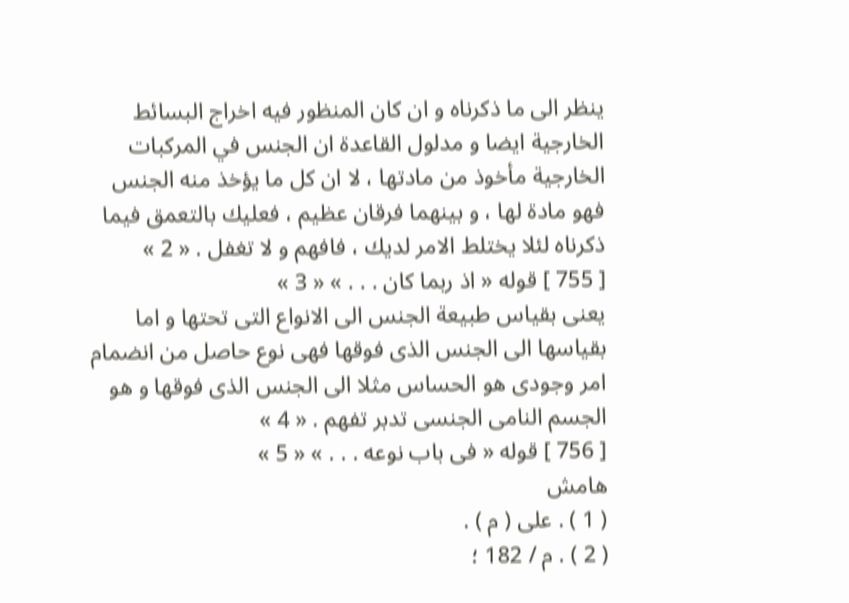ينظر الى ما ذكرناه و ان كان المنظور فيه اخراج البسائط الخارجية ايضا و مدلول القاعدة ان الجنس في المركبات الخارجية مأخوذ من مادتها ، لا ان كل ما يؤخذ منه الجنس فهو مادة لها ، و بينهما فرقان عظيم ، فعليك بالتعمق فيما ذكرناه لئلا يختلط الامر لديك ، فافهم و لا تغفل . « 2 »
[ 755 ] قوله « اذ ربما كان . . . » « 3 »
يعنى بقياس طبيعة الجنس الى الانواع التى تحتها و اما بقياسها الى الجنس الذى فوقها فهى نوع حاصل من انضمام امر وجودى هو الحساس مثلا الى الجنس الذى فوقها و هو الجسم النامى الجنسى تدبر تفهم . « 4 »
[ 756 ] قوله « فى باب نوعه . . . » « 5 »
هامش
( 1 ) . على ( م ) .
( 2 ) . م / 182 ؛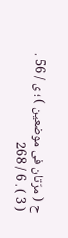ح ( مرّتان فى موضعين ) ؛ ى / 56 .
( 3 ) . 6 / 268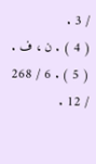/ 3 .
( 4 ) . ن ، ف .
( 5 ) . 6 / 268 / 12 .